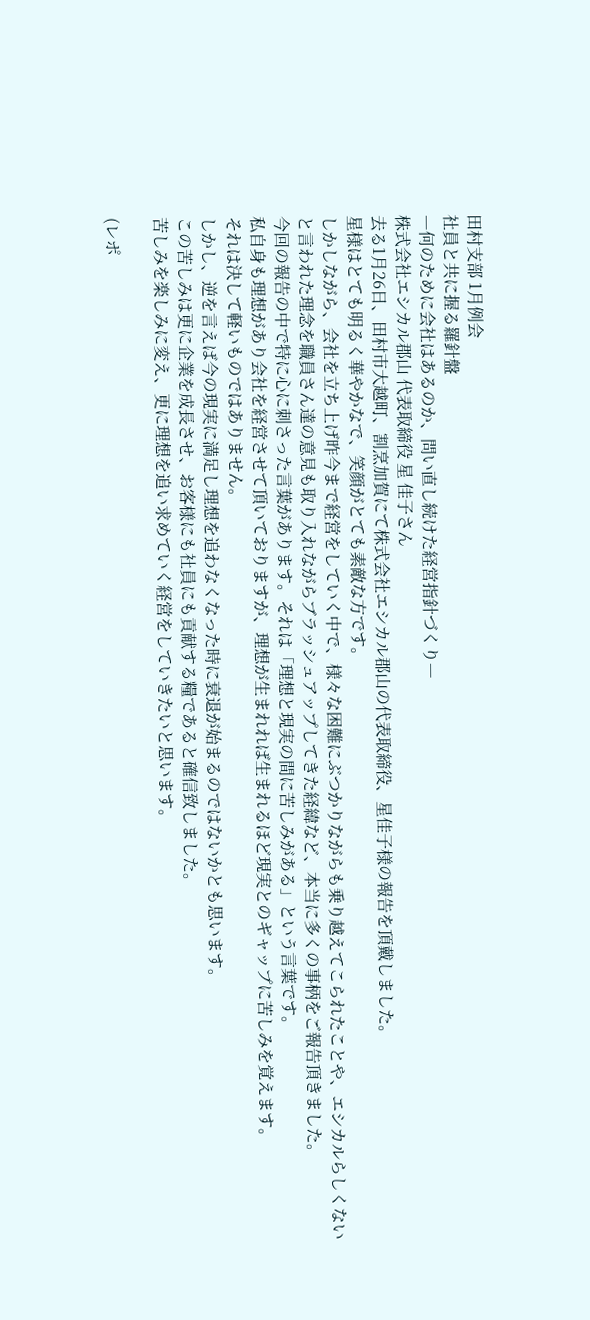田村支部 1月例会
社員と共に握る羅針盤
―何のために会社はあるのか、問い直し続けた経営指針づくり―
株式会社エシカル郡山 代表取締役 星 佳子さん
去る1月26日、田村市大越町、割烹加賀にて株式会社エシカル郡山の代表取締役、星佳子様の報告を頂戴しました。
星様はとても明るく華やかなで、笑顔がとても素敵な方です。
しかしながら、会社を立ち上げ昨今まで経営をしていく中で、様々な困難にぶつかりながらも乗り越えてこられたことや、エシカルらしくないと言われた理念を職員さん達の意見も取り入れながらブラッシュアップしてきた経緯など、本当に多くの事柄をご報告頂きました。
今回の報告の中で特に心に刺さった言葉があります。それは「理想と現実の間に苦しみがある」という言葉です。
私自身も理想があり会社を経営させて頂いておりますが、理想が生まれれば生まれるほど現実とのギャップに苦しみを覚えます。
それは決して軽いものではありません。
しかし、逆を言えば今の現実に満足し理想を追わなくなった時に衰退が始まるのではないかとも思います。
この苦しみは更に企業を成長させ、お客様にも社員にも貢献する糧であると確信致しました。
苦しみを楽しみに変え、更に理想を追い求めていく経営をしていきたいと思います。

(レポ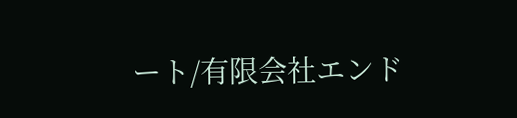ート/有限会社エンド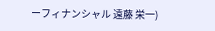ーフィナンシャル 遠藤 栄一)